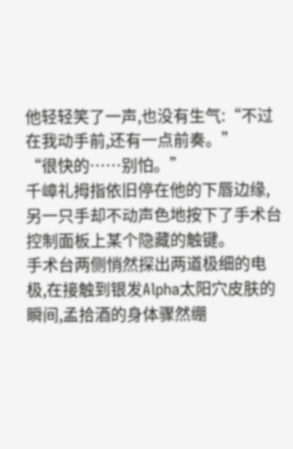他轻轻笑了一声,也没有生气:“不过在我动手前,还有一点前奏。”
“很快的……别怕。”
千嶂礼拇指依旧停在他的下唇边缘,另一只手却不动声色地按下了手术台控制面板上某个隐藏的触键。
手术台两侧悄然探出两道极细的电极,在接触到银发Alpha太阳穴皮肤的瞬间,孟拾酒的身体骤然绷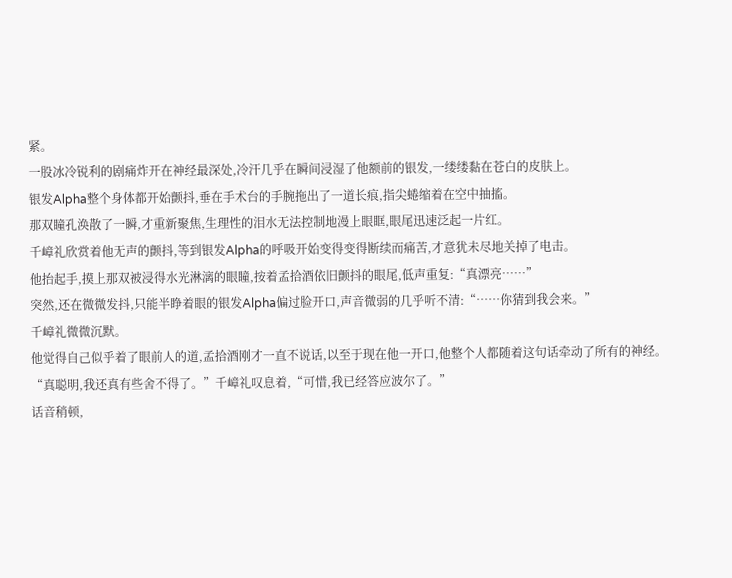紧。
一股冰冷锐利的剧痛炸开在神经最深处,冷汗几乎在瞬间浸湿了他额前的银发,一缕缕黏在苍白的皮肤上。
银发Alpha整个身体都开始颤抖,垂在手术台的手腕拖出了一道长痕,指尖蜷缩着在空中抽搐。
那双瞳孔涣散了一瞬,才重新聚焦,生理性的泪水无法控制地漫上眼眶,眼尾迅速泛起一片红。
千嶂礼欣赏着他无声的颤抖,等到银发Alpha的呼吸开始变得变得断续而痛苦,才意犹未尽地关掉了电击。
他抬起手,摸上那双被浸得水光淋漓的眼瞳,按着孟拾酒依旧颤抖的眼尾,低声重复:“真漂亮……”
突然,还在微微发抖,只能半睁着眼的银发Alpha偏过脸开口,声音微弱的几乎听不清:“……你猜到我会来。”
千嶂礼微微沉默。
他觉得自己似乎着了眼前人的道,孟拾酒刚才一直不说话,以至于现在他一开口,他整个人都随着这句话牵动了所有的神经。
“真聪明,我还真有些舍不得了。”千嶂礼叹息着,“可惜,我已经答应波尔了。”
话音稍顿,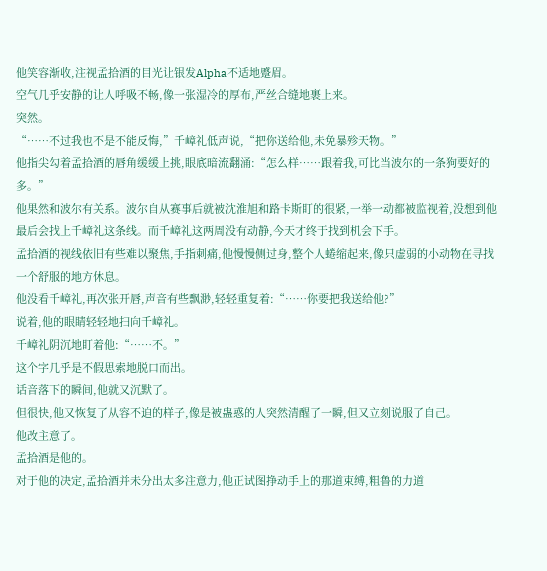他笑容渐收,注视孟拾酒的目光让银发Alpha不适地蹙眉。
空气几乎安静的让人呼吸不畅,像一张湿冷的厚布,严丝合缝地裹上来。
突然。
“……不过我也不是不能反悔,”千嶂礼低声说,“把你送给他,未免暴殄天物。”
他指尖勾着孟拾酒的唇角缓缓上挑,眼底暗流翻涌:“怎么样……跟着我,可比当波尔的一条狗要好的多。”
他果然和波尔有关系。波尔自从赛事后就被沈淮旭和路卡斯盯的很紧,一举一动都被监视着,没想到他最后会找上千嶂礼这条线。而千嶂礼这两周没有动静,今天才终于找到机会下手。
孟拾酒的视线依旧有些难以聚焦,手指刺痛,他慢慢侧过身,整个人蜷缩起来,像只虚弱的小动物在寻找一个舒服的地方休息。
他没看千嶂礼,再次张开唇,声音有些飘渺,轻轻重复着:“……你要把我送给他?”
说着,他的眼睛轻轻地扫向千嶂礼。
千嶂礼阴沉地盯着他:“……不。”
这个字几乎是不假思索地脱口而出。
话音落下的瞬间,他就又沉默了。
但很快,他又恢复了从容不迫的样子,像是被蛊惑的人突然清醒了一瞬,但又立刻说服了自己。
他改主意了。
孟拾酒是他的。
对于他的决定,孟拾酒并未分出太多注意力,他正试图挣动手上的那道束缚,粗鲁的力道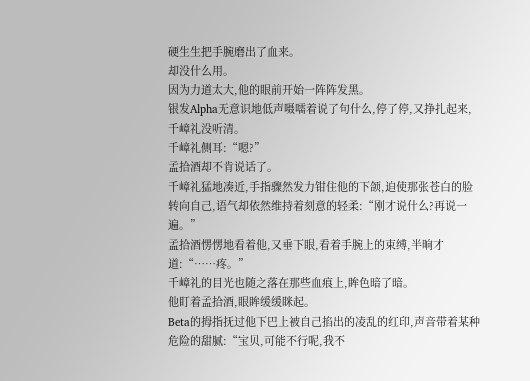硬生生把手腕磨出了血来。
却没什么用。
因为力道太大,他的眼前开始一阵阵发黑。
银发Alpha无意识地低声嗫嚅着说了句什么,停了停,又挣扎起来,千嶂礼没听清。
千嶂礼侧耳:“嗯?”
孟拾酒却不肯说话了。
千嶂礼猛地凑近,手指骤然发力钳住他的下颌,迫使那张苍白的脸转向自己,语气却依然维持着刻意的轻柔:“刚才说什么?再说一遍。”
孟拾酒愣愣地看着他,又垂下眼,看着手腕上的束缚,半晌才道:“……疼。”
千嶂礼的目光也随之落在那些血痕上,眸色暗了暗。
他盯着孟拾酒,眼眸缓缓眯起。
Beta的拇指抚过他下巴上被自己掐出的凌乱的红印,声音带着某种危险的甜腻:“宝贝,可能不行呢,我不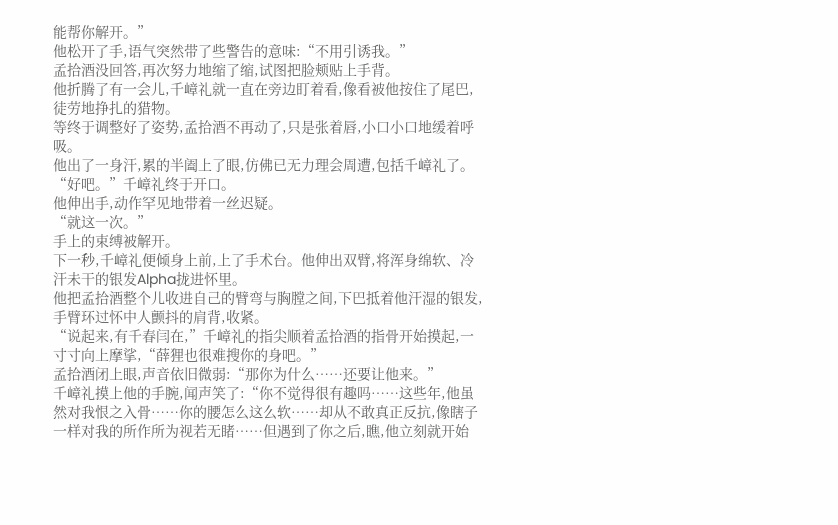能帮你解开。”
他松开了手,语气突然带了些警告的意味:“不用引诱我。”
孟拾酒没回答,再次努力地缩了缩,试图把脸颊贴上手背。
他折腾了有一会儿,千嶂礼就一直在旁边盯着看,像看被他按住了尾巴,徒劳地挣扎的猎物。
等终于调整好了姿势,孟拾酒不再动了,只是张着唇,小口小口地缓着呼吸。
他出了一身汗,累的半阖上了眼,仿佛已无力理会周遭,包括千嶂礼了。
“好吧。”千嶂礼终于开口。
他伸出手,动作罕见地带着一丝迟疑。
“就这一次。”
手上的束缚被解开。
下一秒,千嶂礼便倾身上前,上了手术台。他伸出双臂,将浑身绵软、冷汗未干的银发Alpha拢进怀里。
他把孟拾酒整个儿收进自己的臂弯与胸膛之间,下巴抵着他汗湿的银发,手臂环过怀中人颤抖的肩背,收紧。
“说起来,有千春闫在,”千嶂礼的指尖顺着孟拾酒的指骨开始摸起,一寸寸向上摩挲,“薛狸也很难搜你的身吧。”
孟拾酒闭上眼,声音依旧微弱:“那你为什么……还要让他来。”
千嶂礼摸上他的手腕,闻声笑了:“你不觉得很有趣吗……这些年,他虽然对我恨之入骨……你的腰怎么这么软……却从不敢真正反抗,像瞎子一样对我的所作所为视若无睹……但遇到了你之后,瞧,他立刻就开始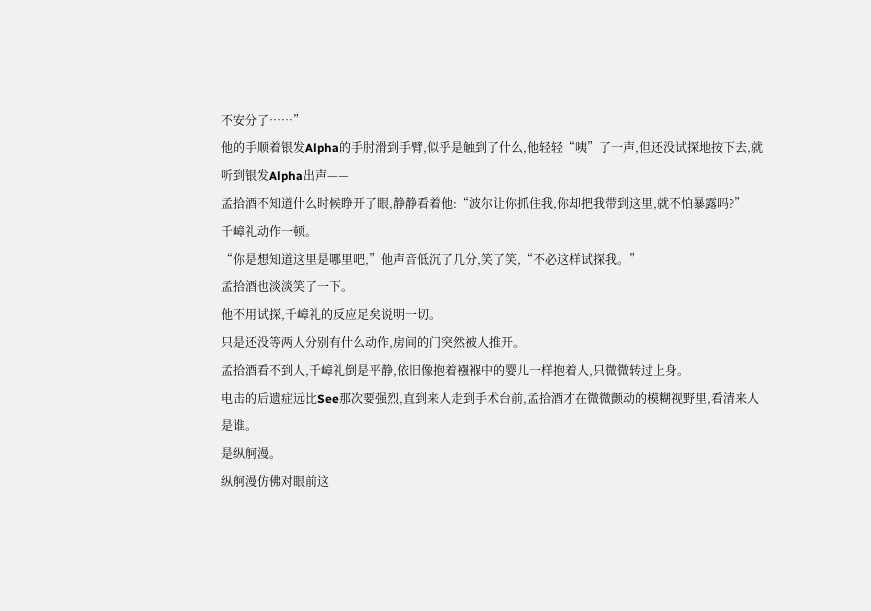不安分了……”
他的手顺着银发Alpha的手肘滑到手臂,似乎是触到了什么,他轻轻“咦”了一声,但还没试探地按下去,就听到银发Alpha出声——
孟拾酒不知道什么时候睁开了眼,静静看着他:“波尔让你抓住我,你却把我带到这里,就不怕暴露吗?”
千嶂礼动作一顿。
“你是想知道这里是哪里吧,”他声音低沉了几分,笑了笑,“不必这样试探我。”
孟拾酒也淡淡笑了一下。
他不用试探,千嶂礼的反应足矣说明一切。
只是还没等两人分别有什么动作,房间的门突然被人推开。
孟拾酒看不到人,千嶂礼倒是平静,依旧像抱着襁褓中的婴儿一样抱着人,只微微转过上身。
电击的后遗症远比See那次要强烈,直到来人走到手术台前,孟拾酒才在微微颤动的模糊视野里,看清来人是谁。
是纵舸漫。
纵舸漫仿佛对眼前这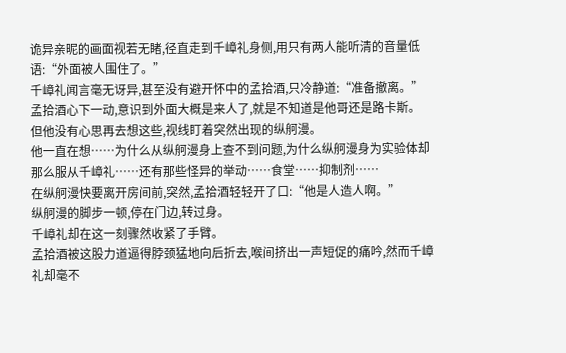诡异亲昵的画面视若无睹,径直走到千嶂礼身侧,用只有两人能听清的音量低语:“外面被人围住了。”
千嶂礼闻言毫无讶异,甚至没有避开怀中的孟拾酒,只冷静道:“准备撤离。”
孟拾酒心下一动,意识到外面大概是来人了,就是不知道是他哥还是路卡斯。
但他没有心思再去想这些,视线盯着突然出现的纵舸漫。
他一直在想……为什么从纵舸漫身上查不到问题,为什么纵舸漫身为实验体却那么服从千嶂礼……还有那些怪异的举动……食堂……抑制剂……
在纵舸漫快要离开房间前,突然,孟拾酒轻轻开了口:“他是人造人啊。”
纵舸漫的脚步一顿,停在门边,转过身。
千嶂礼却在这一刻骤然收紧了手臂。
孟拾酒被这股力道逼得脖颈猛地向后折去,喉间挤出一声短促的痛吟,然而千嶂礼却毫不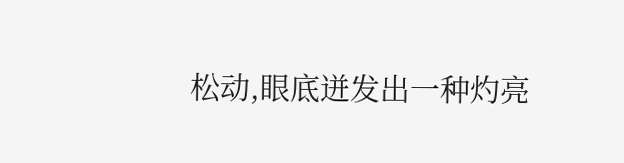松动,眼底迸发出一种灼亮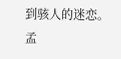到骇人的迷恋。
孟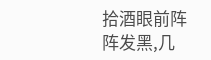拾酒眼前阵阵发黑,几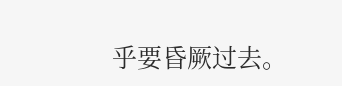乎要昏厥过去。